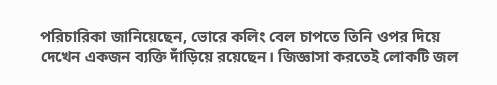পরিচারিকা জানিয়েছেন, ভোরে কলিং বেল চাপতে তিনি ওপর দিয়ে দেখেন একজন ব্যক্তি দাঁড়িয়ে রয়েছেন। জিজ্ঞাসা করতেই লোকটি জল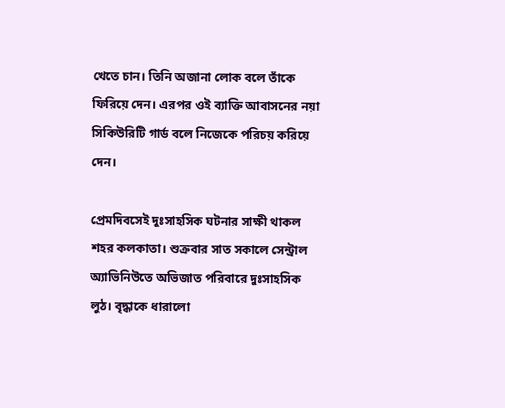খেতে চান। তিনি অজানা লোক বলে তাঁকে ফিরিয়ে দেন। এরপর ওই ব্যাক্তি আবাসনের নয়া সিকিউরিটি গার্ড বলে নিজেকে পরিচয় করিয়ে দেন।

প্রেমদিবসেই দুঃসাহসিক ঘটনার সাক্ষী থাকল শহর কলকাতা। শুক্রবার সাত সকালে সেন্ট্রাল অ্যাভিনিউতে অভিজাত পরিবারে দুঃসাহসিক লুঠ। বৃদ্ধাকে ধারালো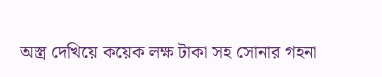অস্ত্র দেখিয়ে কয়েক লক্ষ টাকা সহ সোনার গহনা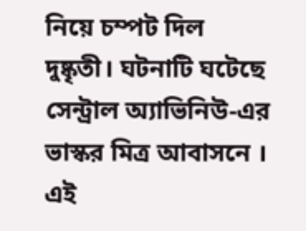নিয়ে চম্পট দিল দুষ্কৃতী। ঘটনাটি ঘটেছে সেন্ট্রাল অ্যাভিনিউ-এর ভাস্কর মিত্র আবাসনে । এই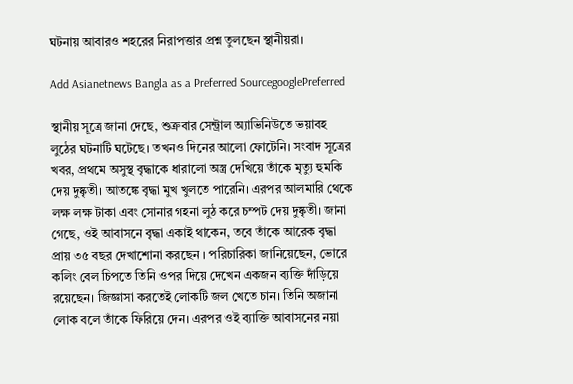ঘটনায় আবারও শহরের নিরাপত্তার প্রশ্ন তুলছেন স্থানীয়রা।

Add Asianetnews Bangla as a Preferred SourcegooglePreferred

স্থানীয় সূত্রে জানা দেছে, শুক্রবার সেন্ট্রাল অ্যাভিনিউতে ভয়াবহ লুঠের ঘটনাটি ঘটেছে। তখনও দিনের আলো ফোটেনি। সংবাদ সূত্রের খবর, প্রথমে অসুস্থ বৃদ্ধাকে ধারালো অস্ত্র দেখিয়ে তাঁকে মৃত্যু হুমকি দেয় দুষ্কৃতী। আতঙ্কে বৃদ্ধা মুখ খুলতে পারেনি। এরপর আলমারি থেকে লক্ষ লক্ষ টাকা এবং সোনার গহনা লুঠ করে চম্পট দেয় দুষ্কৃতী। জানা গেছে, ওই আবাসনে বৃদ্ধা একাই থাকেন, তবে তাঁকে আরেক বৃদ্ধা প্রায় ৩৫ বছর দেখাশোনা করছেন । পরিচারিকা জানিয়েছেন, ভোরে কলিং বেল চিপতে তিনি ওপর দিয়ে দেখেন একজন ব্যক্তি দাঁড়িয়ে রয়েছেন। জিজ্ঞাসা করতেই লোকটি জল খেতে চান। তিনি অজানা লোক বলে তাঁকে ফিরিয়ে দেন। এরপর ওই ব্যাক্তি আবাসনের নয়া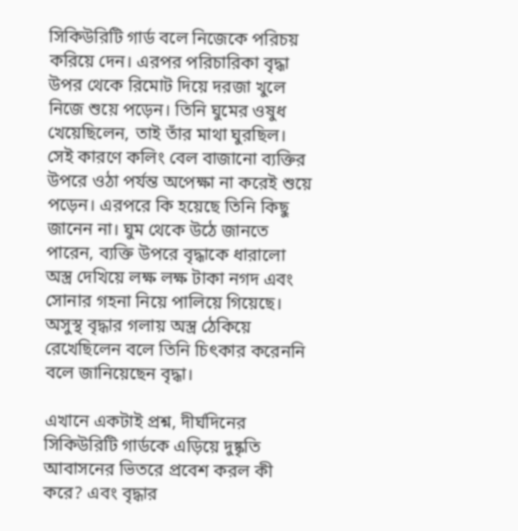সিকিউরিটি গার্ড বলে নিজেকে পরিচয় করিয়ে দেন। এরপর পরিচারিকা বৃদ্ধা উপর থেকে রিমোট দিয়ে দরজা খুলে নিজে শুয়ে পড়েন। তিনি ঘুমের ওষুধ খেয়েছিলেন, তাই তাঁর মাথা ঘুরছিল। সেই কারণে কলিং বেল বাজানো ব্যক্তির উপরে ওঠা পর্যন্ত অপেক্ষা না করেই শুয়ে পড়েন। এরপরে কি হয়েছে তিনি কিছু জানেন না। ঘুম থেকে উঠে জানতে পারেন, ব্যক্তি উপরে বৃদ্ধাকে ধারালো অস্ত্র দেখিয়ে লক্ষ লক্ষ টাকা নগদ এবং সোনার গহনা নিয়ে পালিয়ে গিয়েছে। অসুস্থ বৃদ্ধার গলায় অস্ত্র ঠেকিয়ে রেখেছিলেন বলে তিনি চিৎকার করেননি বলে জানিয়েছেন বৃদ্ধা।

এখানে একটাই প্রশ্ন, দীর্ঘদিনের সিকিউরিটি গার্ডকে এড়িয়ে দুষ্কৃতি আবাসনের ভিতরে প্রবেশ করল কী করে? এবং বৃদ্ধার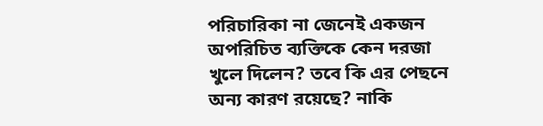পরিচারিকা না জেনেই একজন অপরিচিত ব্যক্তিকে কেন দরজা খুলে দিলেন? তবে কি এর পেছনে অন্য কারণ রয়েছে? নাকি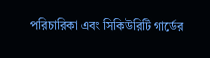পরিচারিকা এবং সিকিউরিটি গার্ডের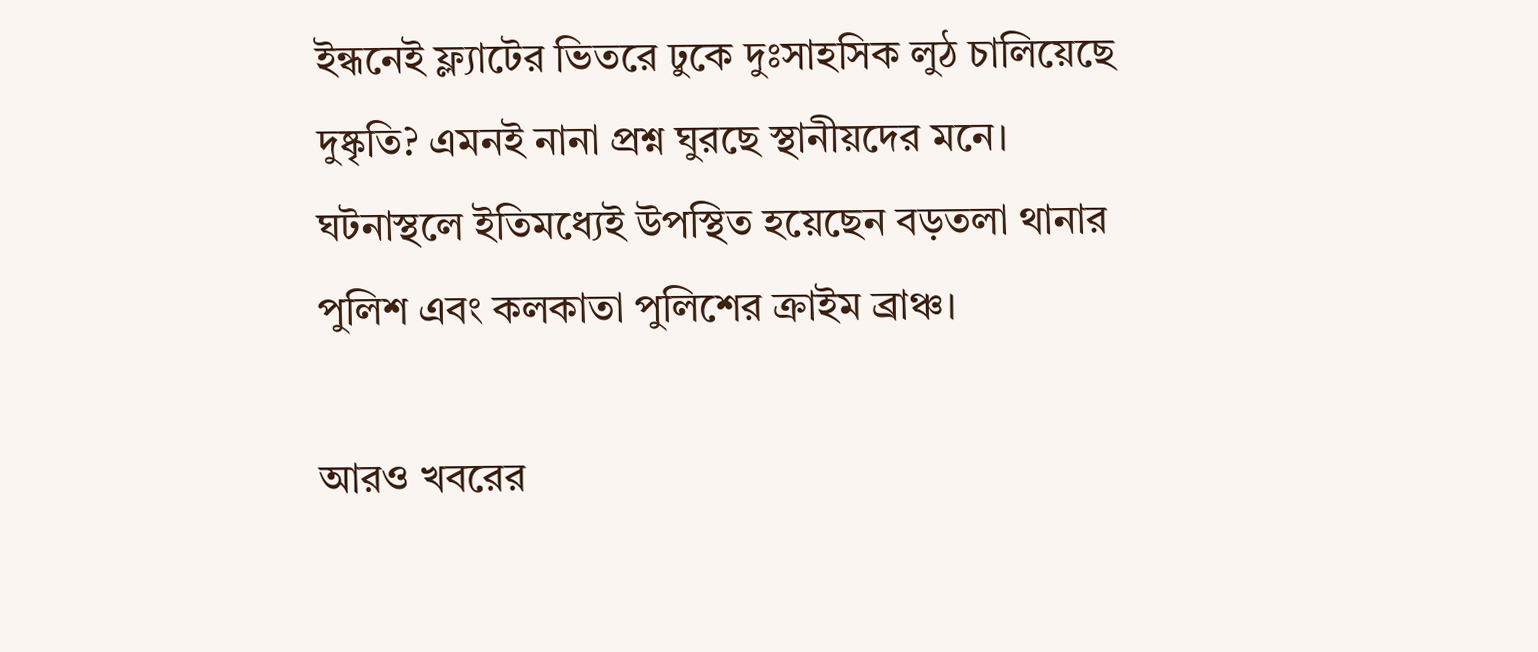ইন্ধনেই ফ্ল্যাটের ভিতরে ঢুকে দুঃসাহসিক লুঠ চালিয়েছে দুষ্কৃতি? এমনই নানা প্রশ্ন ঘুরছে স্থানীয়দের মনে। ঘটনাস্থলে ইতিমধ্যেই উপস্থিত হয়েছেন বড়তলা থানার পুলিশ এবং কলকাতা পুলিশের ক্রাইম ব্রাঞ্চ।

আরও খবরের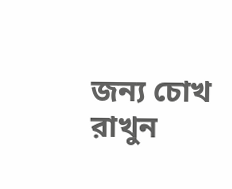জন্য চোখ রাখুন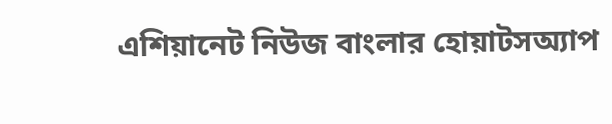এশিয়ানেট নিউজ বাংলার হোয়াটসঅ্যাপ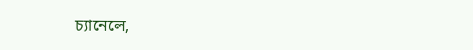চ্যানেলে,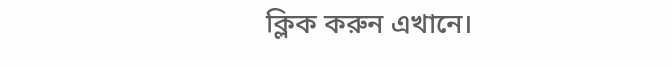ক্লিক করুন এখানে।